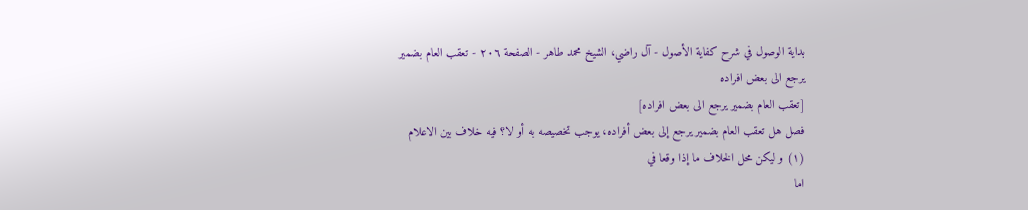بداية الوصول في شرح كفاية الأصول - آل راضي، الشيخ محمد طاهر - الصفحة ٢٠٦ - تعقب العام بضمير يرجع الى بعض افراده
[تعقب العام بضمير يرجع الى بعض افراده]
فصل هل تعقب العام بضمير يرجع إلى بعض أفراده، يوجب تخصيصه به أو لا؟ فيه خلاف بين الاعلام (١) و ليكن محل الخلاف ما إذا وقعا في
اما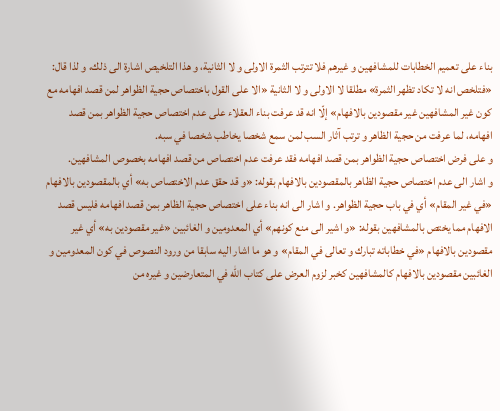بناء على تعميم الخطابات للمشافهين و غيرهم فلا تترتب الثمرة الاولى و لا الثانية، و هذا التلخيص اشارة الى ذلك، و لذا قال: «فتلخص انه لا تكاد تظهر الثمرة» مطلقا لا الاولى و لا الثانية «الا على القول باختصاص حجية الظواهر لمن قصد افهامه مع كون غير المشافهين غير مقصودين بالافهام» إلّا انه قد عرفت بناء العقلاء على عدم اختصاص حجية الظواهر بمن قصد افهامه، لما عرفت من حجية الظاهر و ترتب آثار السب لمن سمع شخصا يخاطب شخصا في سبه.
و على فرض اختصاص حجية الظواهر بمن قصد افهامه فقد عرفت عدم اختصاص من قصد افهامه بخصوص المشافهين.
و اشار الى عدم اختصاص حجية الظاهر بالمقصودين بالافهام بقوله: «و قد حقق عدم الاختصاص به» أي بالمقصودين بالافهام «في غير المقام» أي في باب حجية الظواهر. و اشار الى انه بناء على اختصاص حجية الظاهر بمن قصد افهامه فليس قصد الافهام مما يختص بالمشافهين بقوله: «و اشير الى منع كونهم» أي المعدومين و الغائبين «غير مقصودين به» أي غير مقصودين بالافهام «في خطاباته تبارك و تعالى في المقام» و هو ما اشار اليه سابقا من ورود النصوص في كون المعدومين و الغائبين مقصودين بالافهام كالمشافهين كخبر لزوم العرض على كتاب اللّه في المتعارضين و غيره من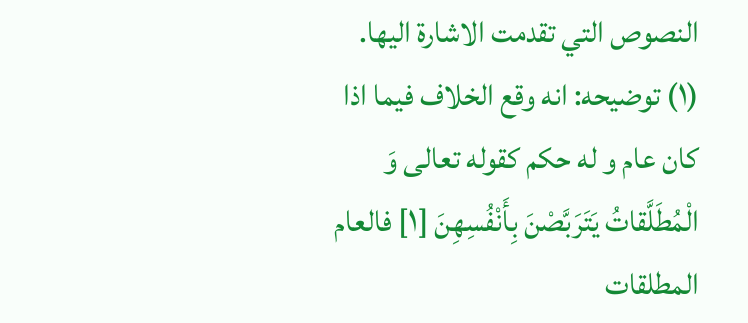النصوص التي تقدمت الاشارة اليها.
(١) توضيحه: انه وقع الخلاف فيما اذا كان عام و له حكم كقوله تعالى وَ الْمُطَلَّقاتُ يَتَرَبَّصْنَ بِأَنْفُسِهِنَ [١] فالعام المطلقات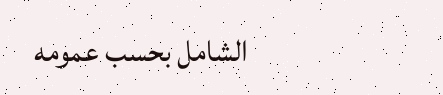الشامل بحسب عمومه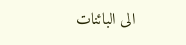الى البائنات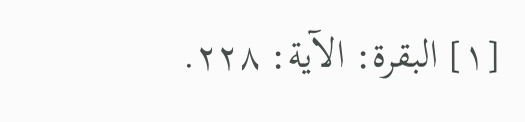[١] البقرة: الآية: ٢٢٨.